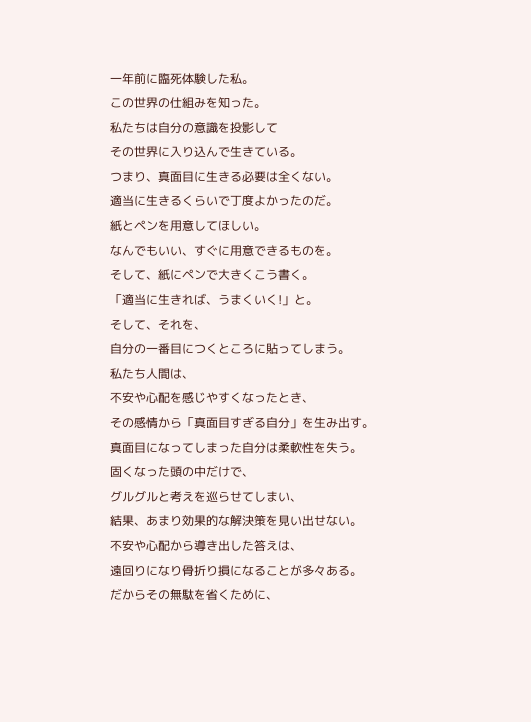一年前に臨死体験した私。
この世界の仕組みを知った。
私たちは自分の意識を投影して
その世界に入り込んで生きている。
つまり、真面目に生きる必要は全くない。
適当に生きるくらいで丁度よかったのだ。
紙とペンを用意してほしい。
なんでもいい、すぐに用意できるものを。
そして、紙にペンで大きくこう書く。
「適当に生きれば、うまくいく!」と。
そして、それを、
自分の一番目につくところに貼ってしまう。
私たち人間は、
不安や心配を感じやすくなったとき、
その感情から「真面目すぎる自分」を生み出す。
真面目になってしまった自分は柔軟性を失う。
固くなった頭の中だけで、
グルグルと考えを巡らせてしまい、
結果、あまり効果的な解決策を見い出せない。
不安や心配から導き出した答えは、
遠回りになり骨折り損になることが多々ある。
だからその無駄を省くために、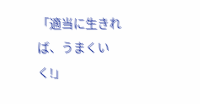「適当に生きれば、うまくいく!」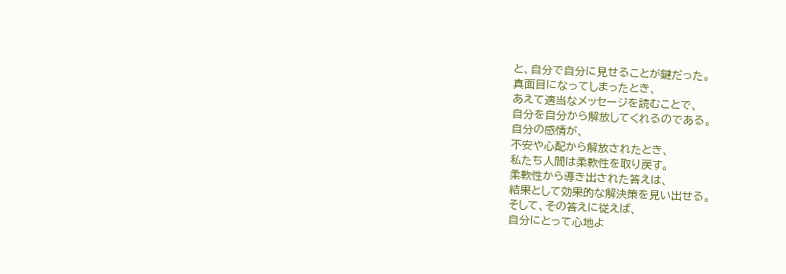と、自分で自分に見せることが鍵だった。
真面目になってしまったとき、
あえて適当なメッセージを読むことで、
自分を自分から解放してくれるのである。
自分の感情が、
不安や心配から解放されたとき、
私たち人間は柔軟性を取り戻す。
柔軟性から導き出された答えは、
結果として効果的な解決策を見い出せる。
そして、その答えに従えば、
自分にとって心地よ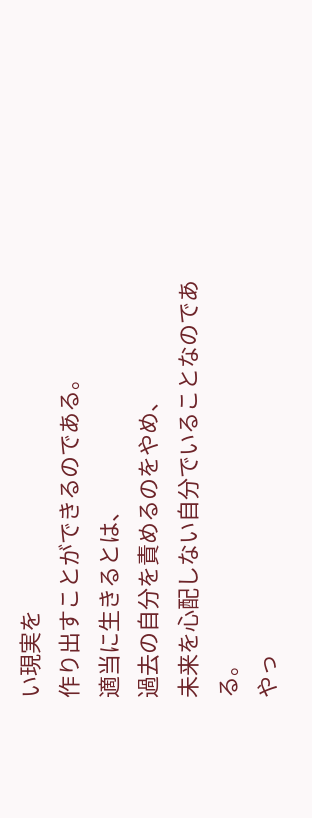い現実を
作り出すことができるのである。
適当に生きるとは、
過去の自分を責めるのをやめ、
未来を心配しない自分でいることなのである。
やっ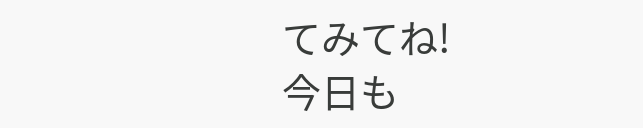てみてね!
今日も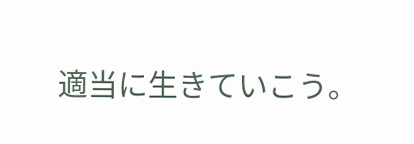適当に生きていこう。